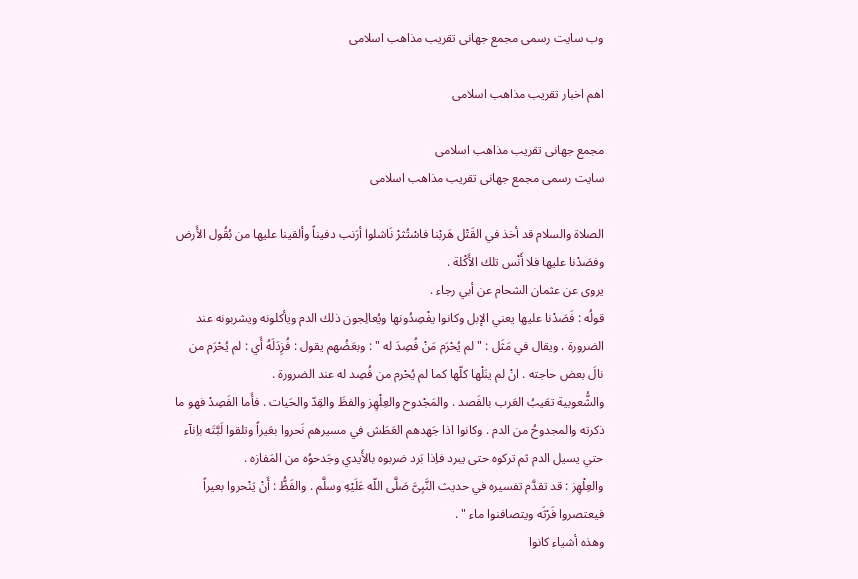وب سایت رسمی مجمع جهانى تقريب مذاهب اسلامى

اهم اخبار تقریب مذاهب اسلامی

مجمع جهانى تقريب مذاهب اسلامى
سایت رسمی مجمع جهانى تقريب مذاهب اسلامى

الصلاة والسلام قد أخذ في القَتْل هَربْنا فاسْتُثرْ نَاشلوا أرَنب دفيناً وألقينا عليها من بُقُول الأَرض وفصَدْنا عليها فلا أَنْس تلك الأَكْلة .
يروى عن عثمان الشحام عن أبي رجاء .
قولُه : فَصَدْنا عليها يعني الإبل وكانوا يفْصِدُونها ويُعالِجون ذلك الدم ويأكلونه ويشربونه عند الضرورة . ويقال في مَثَل : " لم يُحْرَم مَنْ فُصِدَ له " : وبعَضُهم يقول : فُزِدَلَهُ أَي : لم يُحْرَم من نالَ بعض حاجته . انْ لم ينَلْها كلّها كما لم يُحْرم من فُصِد له عند الضرورة .
والشُّعوبية تعَيبُ العَرب بالفَصد . والمَجْدوح والعِلْهِز والفظَ والقِدّ والحَيات . فأَما الفَصِدْ فهو ما ذكرته والمجدوحُ من الدم . وكانوا اذا جَهدهم العَطَش في مسيرهم نَحروا بعَيراً وتلقوا لَبَّتَه باِنآء حتي يسيل الدم ثم تركوه حتى يبرد فاِذا بَرد ضربوه بالأَيدي وجَدحوُه من المَفازه .
والعِلْهِز : قد تقدَّم تفسيره في حديث النَّبِىَّ صَلَّى اللّه عَلَيْهِ وسلَّم . والفَظُّ : أَنْ يَنْحروا بعيراً فيعتصروا فَرْثَه ويتصافنوا ماء " .
وهذه أشياء كانوا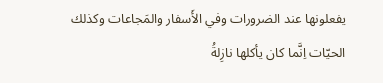يفعلونها عند الضرورات وفي الأَسفار والمَجاعات وكذلك الحيّات اِنَّما كان يأكلها نازِلةُ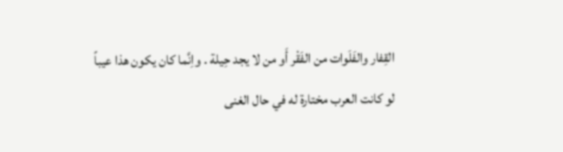القِفار والفَلَوات من الفَقْر أَو من لا يجد حِيلة . واِنَّما كان يكون هذا عيباً لو كانت العرب مختارة له في حال الغنى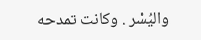واليُسْر . وكانت تمدحه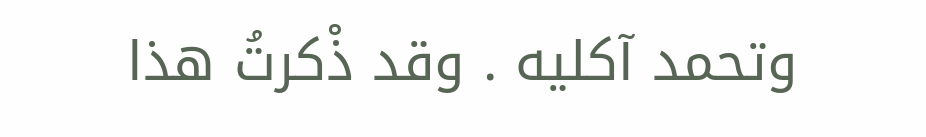وتحمد آكليه . وقد ذْكرتُ هذا